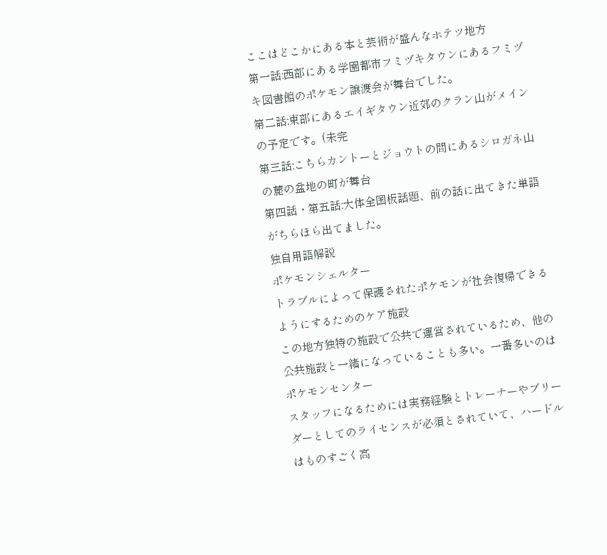ここはどこかにある本と芸術が盛んなホテツ地方
第一話:西部にある学園都市フミヅキタウンにあるフミヅキ図書館のポケモン譲渡会が舞台でした。
第二話:東部にあるエイギタウン近郊のクラン山がメインの予定です。(未完
第三話:こちらカントーとジョウトの間にあるシロガネ山の麓の盆地の町が舞台
第四話・第五話:大体全国板話題、前の話に出てきた単語がちらほら出てました。
独自用語解説
ポケモンシェルター
トラブルによって保護されたポケモンが社会復帰できるようにするためのケア施設
この地方独特の施設で公共で運営されているため、他の公共施設と一緒になっていることも多い。一番多いのはポケモンセンター
スタッフになるためには実務経験とトレーナーやブリーダーとしてのライセンスが必須とされていて、ハードルはものすごく高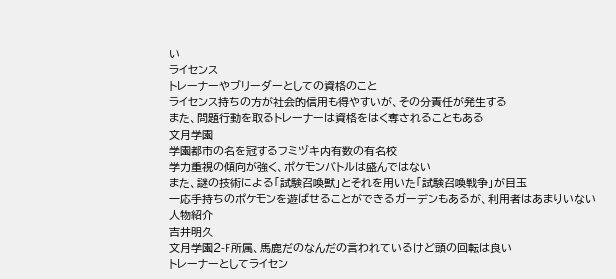い
ライセンス
トレーナーやブリーダーとしての資格のこと
ライセンス持ちの方が社会的信用も得やすいが、その分責任が発生する
また、問題行動を取るトレーナーは資格をはく奪されることもある
文月学園
学園都市の名を冠するフミヅキ内有数の有名校
学力重視の傾向が強く、ポケモンバトルは盛んではない
また、謎の技術による「試験召喚獣」とそれを用いた「試験召喚戦争」が目玉
一応手持ちのポケモンを遊ばせることができるガーデンもあるが、利用者はあまりいない
人物紹介
吉井明久
文月学園2-F所属、馬鹿だのなんだの言われているけど頭の回転は良い
トレーナーとしてライセン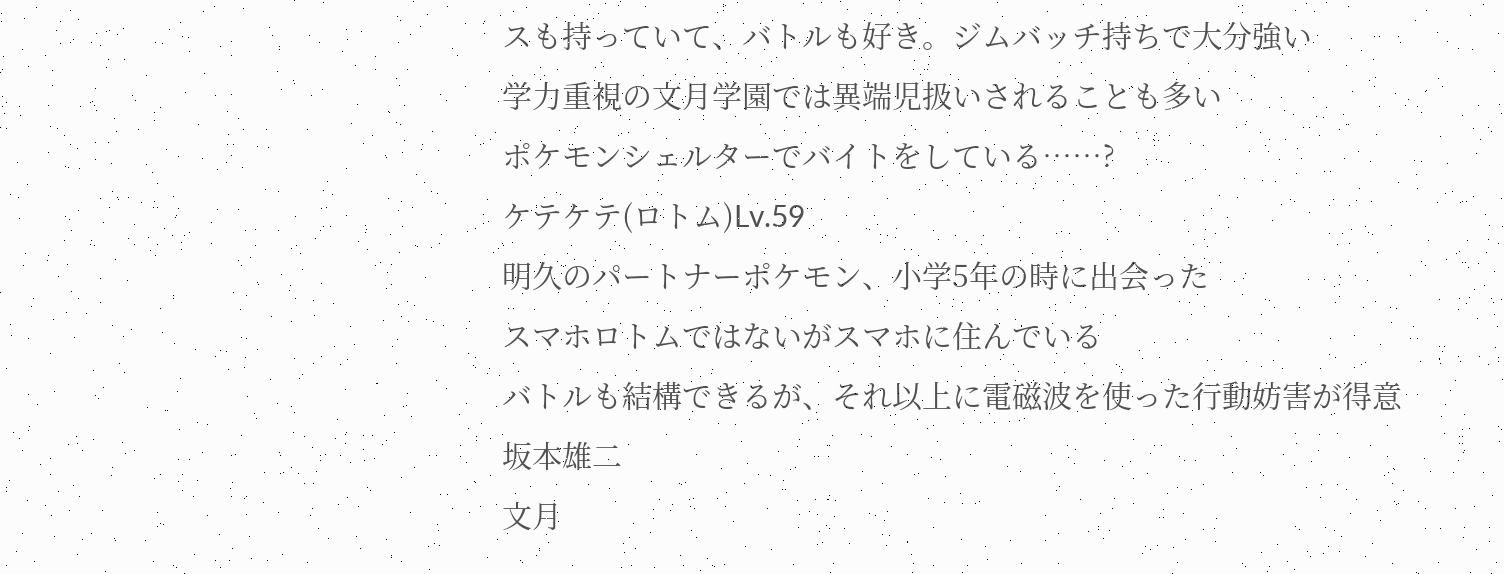スも持っていて、バトルも好き。ジムバッチ持ちで大分強い
学力重視の文月学園では異端児扱いされることも多い
ポケモンシェルターでバイトをしている……?
ケテケテ(ロトム)Lv.59
明久のパートナーポケモン、小学5年の時に出会った
スマホロトムではないがスマホに住んでいる
バトルも結構できるが、それ以上に電磁波を使った行動妨害が得意
坂本雄二
文月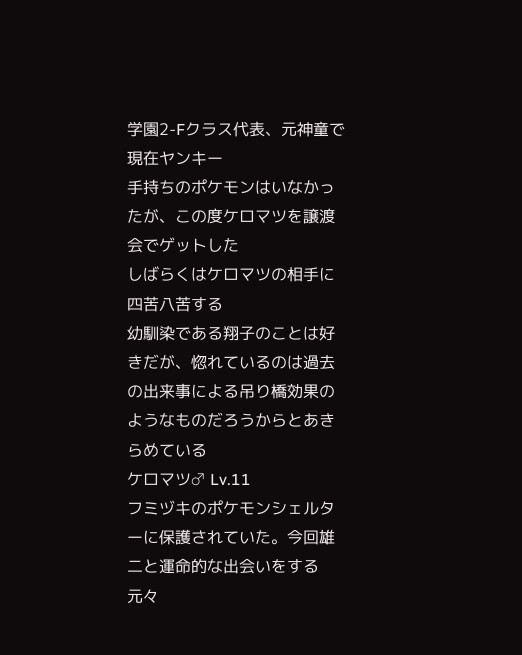学園2-Fクラス代表、元神童で現在ヤンキー
手持ちのポケモンはいなかったが、この度ケロマツを譲渡会でゲットした
しばらくはケロマツの相手に四苦八苦する
幼馴染である翔子のことは好きだが、惚れているのは過去の出来事による吊り橋効果のようなものだろうからとあきらめている
ケロマツ♂ Lv.11
フミヅキのポケモンシェルターに保護されていた。今回雄二と運命的な出会いをする
元々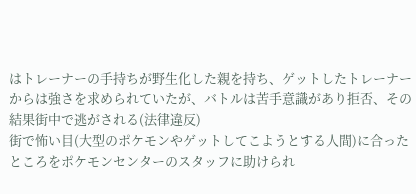はトレーナーの手持ちが野生化した親を持ち、ゲットしたトレーナーからは強さを求められていたが、バトルは苦手意識があり拒否、その結果街中で逃がされる(法律違反)
街で怖い目(大型のポケモンやゲットしてこようとする人間)に合ったところをポケモンセンターのスタッフに助けられ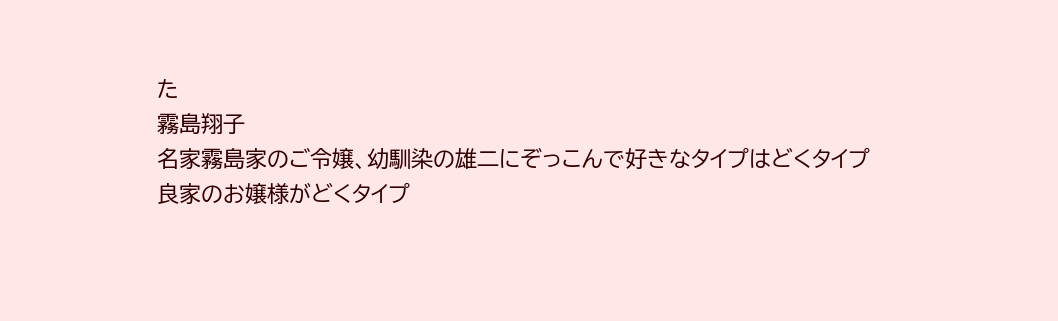た
霧島翔子
名家霧島家のご令嬢、幼馴染の雄二にぞっこんで好きなタイプはどくタイプ
良家のお嬢様がどくタイプ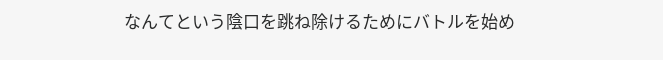なんてという陰口を跳ね除けるためにバトルを始め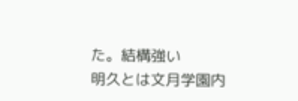た。結構強い
明久とは文月学園内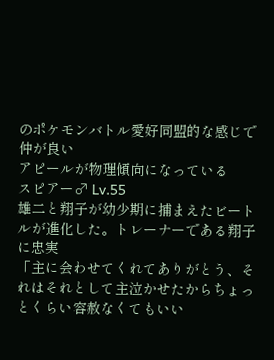のポケモンバトル愛好同盟的な感じで仲が良い
アピールが物理傾向になっている
スピアー♂ Lv.55
雄二と翔子が幼少期に捕まえたビートルが進化した。トレーナーである翔子に忠実
「主に会わせてくれてありがとう、それはそれとして主泣かせたからちょっとくらい容赦なくてもいい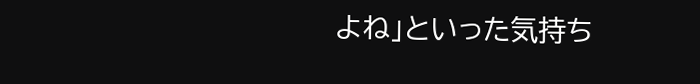よね」といった気持ち